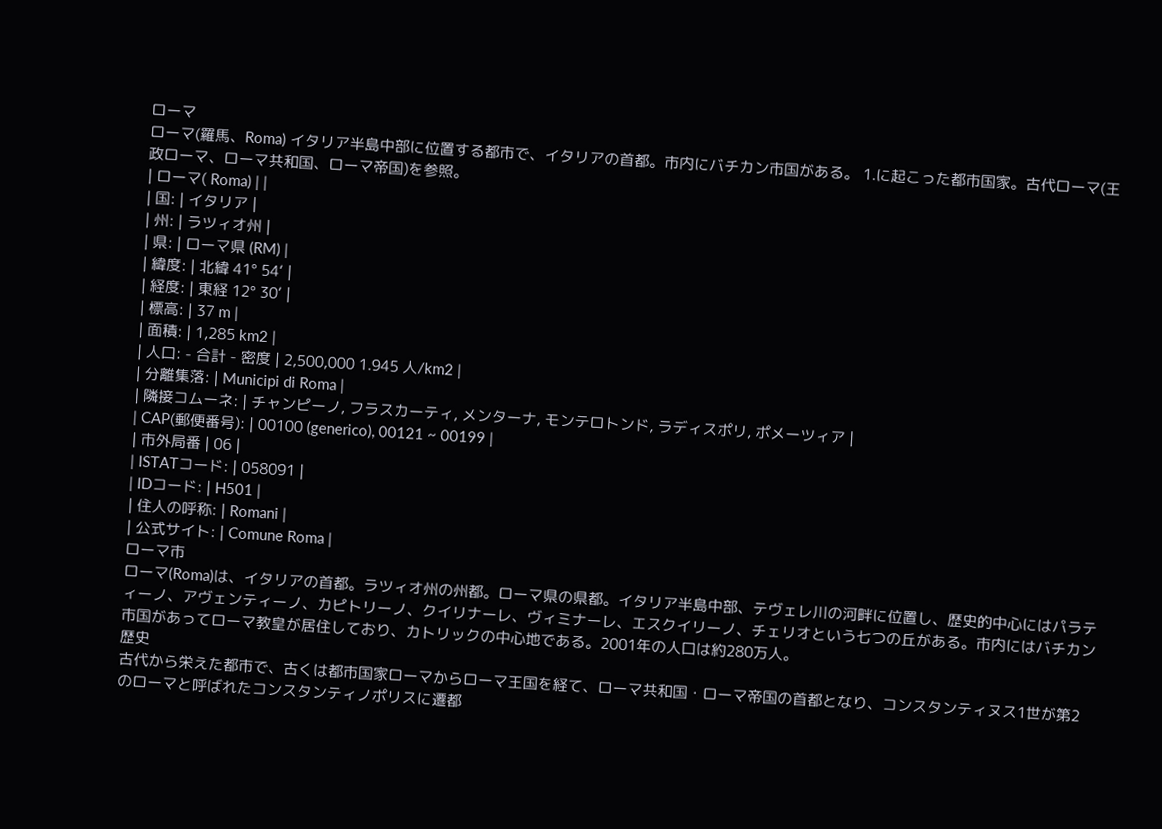ローマ
ローマ(羅馬、Roma) イタリア半島中部に位置する都市で、イタリアの首都。市内にバチカン市国がある。 1.に起こった都市国家。古代ローマ(王政ローマ、ローマ共和国、ローマ帝国)を参照。
| ローマ( Roma) | |
| 国: | イタリア |
| 州: | ラツィオ州 |
| 県: | ローマ県 (RM) |
| 緯度: | 北緯 41° 54‘ |
| 経度: | 東経 12° 30‘ |
| 標高: | 37 m |
| 面積: | 1,285 km2 |
| 人口: - 合計 - 密度 | 2,500,000 1.945 人/km2 |
| 分離集落: | Municipi di Roma |
| 隣接コムーネ: | チャンピーノ, フラスカーティ, メンターナ, モンテロトンド, ラディスポリ, ポメーツィア |
| CAP(郵便番号): | 00100 (generico), 00121 ~ 00199 |
| 市外局番 | 06 |
| ISTATコード: | 058091 |
| IDコード: | H501 |
| 住人の呼称: | Romani |
| 公式サイト: | Comune Roma |
ローマ市
ローマ(Roma)は、イタリアの首都。ラツィオ州の州都。ローマ県の県都。イタリア半島中部、テヴェレ川の河畔に位置し、歴史的中心にはパラティーノ、アヴェンティーノ、カピトリーノ、クイリナーレ、ヴィミナーレ、エスクイリーノ、チェリオという七つの丘がある。市内にはバチカン市国があってローマ教皇が居住しており、カトリックの中心地である。2001年の人口は約280万人。
歴史
古代から栄えた都市で、古くは都市国家ローマからローマ王国を経て、ローマ共和国・ローマ帝国の首都となり、コンスタンティヌス1世が第2のローマと呼ばれたコンスタンティノポリスに遷都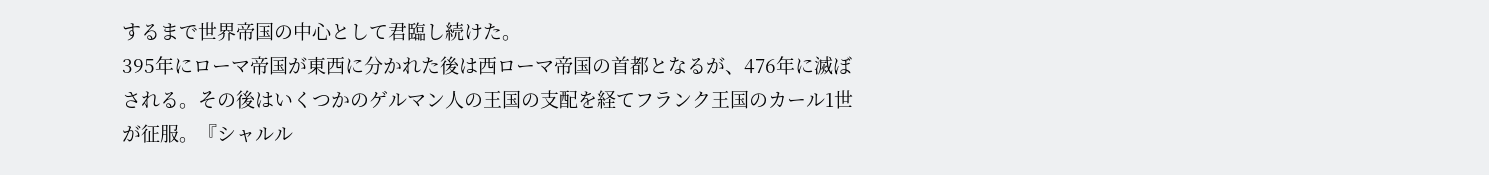するまで世界帝国の中心として君臨し続けた。
395年にローマ帝国が東西に分かれた後は西ローマ帝国の首都となるが、476年に滅ぼされる。その後はいくつかのゲルマン人の王国の支配を経てフランク王国のカール1世が征服。『シャルル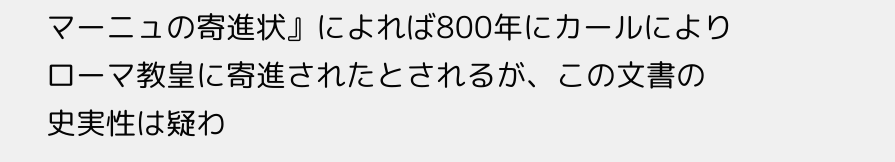マーニュの寄進状』によれば800年にカールによりローマ教皇に寄進されたとされるが、この文書の史実性は疑わ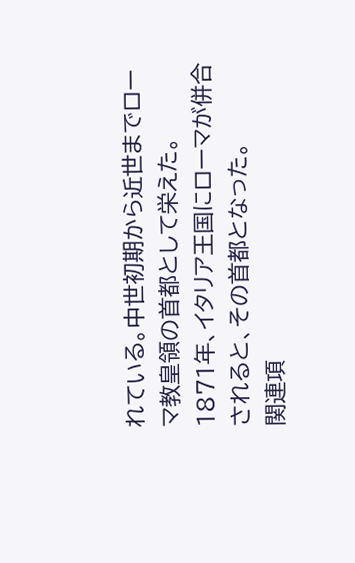れている。中世初期から近世までローマ教皇領の首都として栄えた。
1871年、イタリア王国にローマが併合されると、その首都となった。
関連項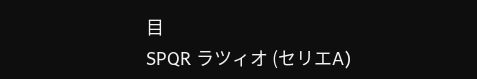目
SPQR ラツィオ (セリエA)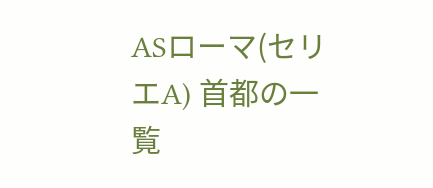ASローマ(セリエA) 首都の一覧